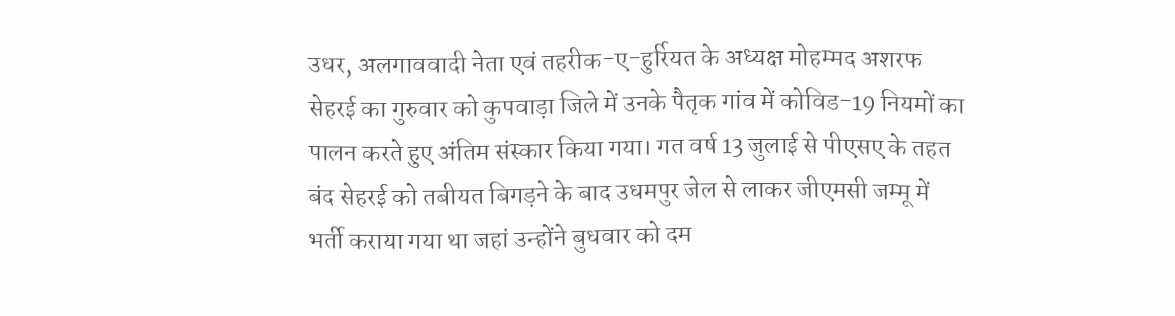उधर, अलगाववादी नेता एवं तहरीक-ए-हुर्रियत के अध्यक्ष मोहम्मद अशरफ सेहरई का गुरुवार को कुपवाड़ा जिले में उनके पैतृक गांव में कोविड-19 नियमों का पालन करते हुए अंतिम संस्कार किया गया। गत वर्ष 13 जुलाई से पीएसए के तहत बंद सेहरई को तबीयत बिगड़ने के बाद उधमपुर जेल से लाकर जीएमसी जम्मू में भर्ती कराया गया था जहां उन्होंने बुधवार को दम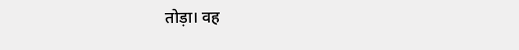तोड़ा। वह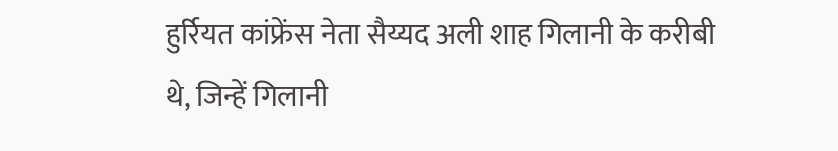हुर्रियत कांफ्रेंस नेता सैय्यद अली शाह गिलानी के करीबी थे, जिन्हें गिलानी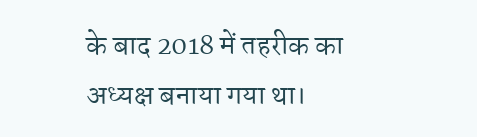के बाद 2018 में तहरीक का अध्यक्ष बनाया गया था।